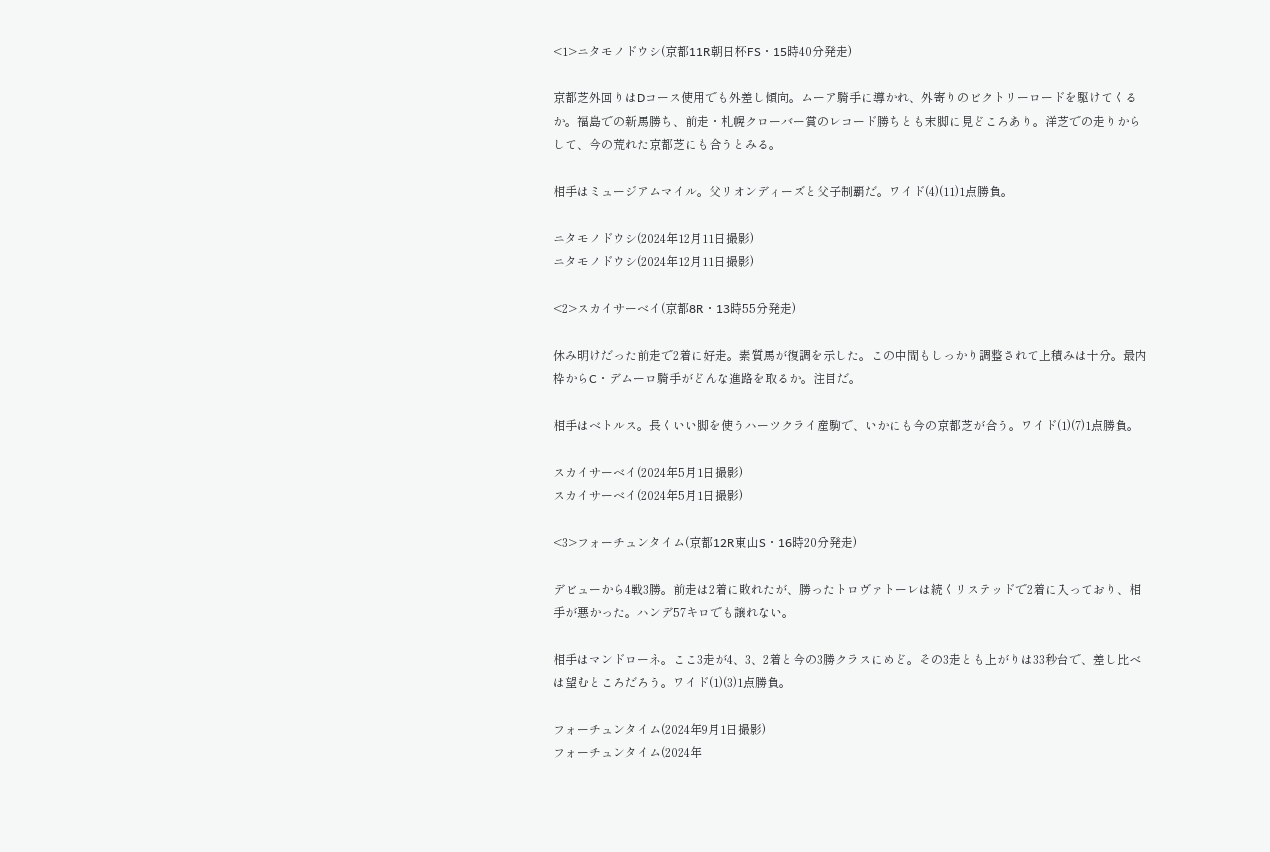<1>ニタモノドウシ(京都11R朝日杯FS・15時40分発走)

京都芝外回りはDコース使用でも外差し傾向。ムーア騎手に導かれ、外寄りのビクトリーロードを駆けてくるか。福島での新馬勝ち、前走・札幌クローバー賞のレコード勝ちとも末脚に見どころあり。洋芝での走りからして、今の荒れた京都芝にも合うとみる。

相手はミュージアムマイル。父リオンディーズと父子制覇だ。ワイド(4)(11)1点勝負。

ニタモノドウシ(2024年12月11日撮影)
ニタモノドウシ(2024年12月11日撮影)

<2>スカイサーベイ(京都8R・13時55分発走)

休み明けだった前走で2着に好走。素質馬が復調を示した。この中間もしっかり調整されて上積みは十分。最内枠からC・デムーロ騎手がどんな進路を取るか。注目だ。

相手はベトルス。長くいい脚を使うハーツクライ産駒で、いかにも今の京都芝が合う。ワイド(1)(7)1点勝負。

スカイサーベイ(2024年5月1日撮影)
スカイサーベイ(2024年5月1日撮影)

<3>フォーチュンタイム(京都12R東山S・16時20分発走)

デビューから4戦3勝。前走は2着に敗れたが、勝ったトロヴァトーレは続くリステッドで2着に入っており、相手が悪かった。ハンデ57キロでも譲れない。

相手はマンドローネ。ここ3走が4、3、2着と今の3勝クラスにめど。その3走とも上がりは33秒台で、差し比べは望むところだろう。ワイド(1)(3)1点勝負。

フォーチュンタイム(2024年9月1日撮影)
フォーチュンタイム(2024年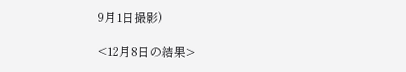9月1日撮影)

<12月8日の結果>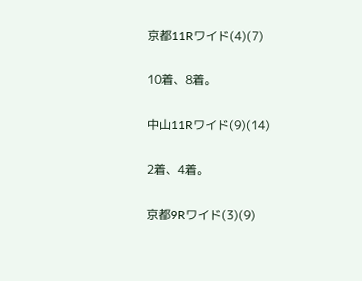京都11Rワイド(4)(7)

10着、8着。

中山11Rワイド(9)(14)

2着、4着。

京都9Rワイド(3)(9)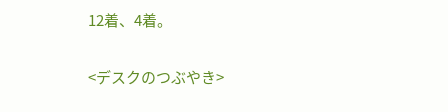12着、4着。

<デスクのつぶやき>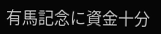有馬記念に資金十分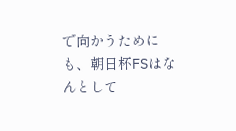で向かうためにも、朝日杯FSはなんとして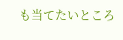も当てたいところ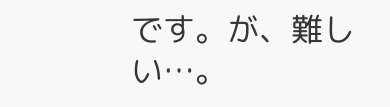です。が、難しい…。